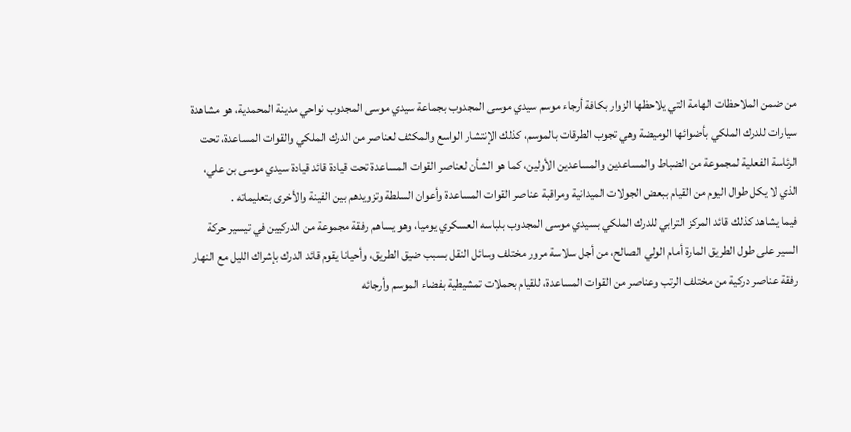من ضمن الملاحظات الهامة التي يلاحظها الزوار بكافة أرجاء موسم سيدي موسى المجدوب بجماعة سيدي موسى المجدوب نواحي مدينة المحمدية، هو مشاهدة سيارات للدرك الملكي بأضوائها الوميضة وهي تجوب الطرقات بالموسم، كذلك الإنتشار الواسع والمكثف لعناصر من الدرك الملكي والقوات المساعدة، تحت الرئاسة الفعلية لمجموعة من الضباط والمساعدين والمساعدين الأولين، كما هو الشأن لعناصر القوات المساعدة تحت قيادة قائد قيادة سيدي موسى بن علي، الذي لا يكل طوال اليوم من القيام ببعض الجولات الميدانية ومراقبة عناصر القوات المساعدة وأعوان السلطة وتزويدهم بين الفينة والأخرى بتعليماته .
فيما يشاهد كذلك قائد المركز الترابي للدرك الملكي بسيدي موسى المجدوب بلباسه العسكري يوميا، وهو يساهم رفقة مجموعة من الدركيين في تيسير حركة السير على طول الطريق المارة أمام الولي الصالح، من أجل سلاسة مرور مختلف وسائل النقل بسبب ضيق الطريق، وأحيانا يقوم قائد الدرك بإشراك الليل مع النهار رفقة عناصر دركية من مختلف الرتب وعناصر من القوات المساعدة، للقيام بحملات تمشيطية بفضاء الموسم وأرجائه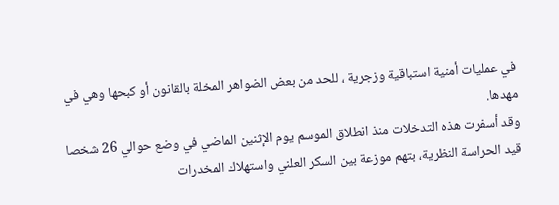في عمليات أمنية استباقية وزجرية ، للحد من بعض الضواهر المخلة بالقانون أو كبحها وهي في مهدها.
وقد أسفرت هذه التدخلات منذ انطلاق الموسم يوم الإثنين الماضي في وضع حوالي 26 شخصا قيد الحراسة النظرية، بتهم موزعة بين السكر العلني واستهلاك المخدرات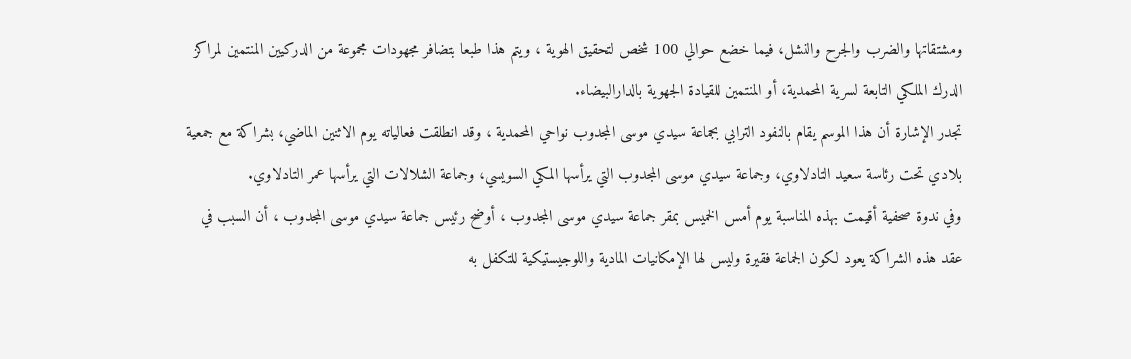ومشتقاتها والضرب والجرح والنشل، فيما خضع حوالي 100 شخص لتحقيق الهوية ، ويتم هذا طبعا بتضافر مجهودات مجموعة من الدركيين المنتمين لمراكز الدرك الملكي التابعة لسرية المحمدية، أو المنتمين للقيادة الجهوية بالدارالبيضاء.
تجدر الإشارة أن هذا الموسم يقام بالنفود الترابي بجماعة سيدي موسى المجدوب نواحي المحمدية ، وقد انطلقت فعالياته يوم الاثنين الماضي، بشراكة مع جمعية بلادي تحت رئاسة سعيد التادلاوي، وجماعة سيدي موسى المجدوب التي يرأسها المكي السويسي، وجماعة الشلالات التي يرأسها عمر التادلاوي.
وفي ندوة صحفية أقيمت بهذه المناسبة يوم أمس الخميس بمقر جماعة سيدي موسى المجدوب ، أوضح رئيس جماعة سيدي موسى المجدوب ، أن السبب في عقد هذه الشراكة يعود لكون الجماعة فقيرة وليس لها الإمكانيات المادية واللوجيستيكية للتكفل به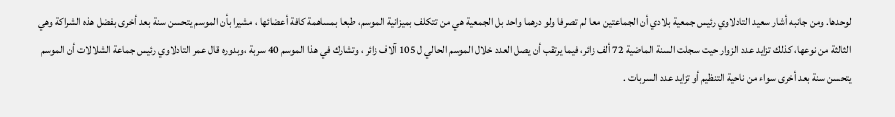لوحدها. ومن جانبه أشار سعيد التادلاوي رئيس جمعية بلادي أن الجماعتين معا لم تصرفا ولو درهما واحد بل الجمعية هي من تتكلف بميزانية الموسم، طبعا بمساهمة كافة أعضائها ، مشيرا بأن الموسم يتحسن سنة بعد أخرى بفضل هذه الشراكة وهي الثالثة من نوعها، كذلك تزايد عدد الزوار حيت سجلت السنة الماضية 72 ألف زائر، فيما يرتقب أن يصل العدد خلال الموسم الحالي ل 105 آلاف زائر ، وتشارك في هذا الموسم 40 سربة ،وبدوره قال عمر التادلاوي رئيس جماعة الشلالات أن الموسم يتحسن سنة بعد أخرى سواء من ناحية التنظيم أو تزايد عدد السربات .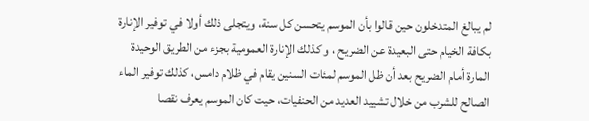لم يبالغ المتدخلون حين قالوا بأن الموسم يتحسن كل سنة، ويتجلى ذلك أولا في توفير الإنارة بكافة الخيام حتى البعيدة عن الضريح ، و كذلك الإنارة العمومية بجزء من الطريق الوحيدة المارة أمام الضريح بعد أن ظل الموسم لمئات السنين يقام في ظلام دامس، كذلك توفير الماء الصالح للشرب من خلال تشييد العديد من الحنفيات، حيت كان الموسم يعرف نقصا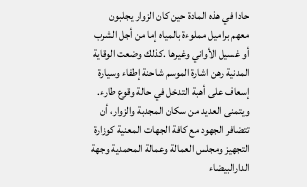حادا في هذه المادة حين كان الزوار يجلبون معهم براميل مملوءة بالمياه إما من أجل الشرب أو غسيل الأواني وغيرها .كذلك وضعت الوقاية المدنية رهن اشارة الموسم شاحنة إطفاء وسيارة إسعاف على أهبة التدخل في حالة وقوع طارء.
ويتمنى العديد من سكان المجدبة والزوار، أن تتضافر الجهود مع كافة الجهات المعنية كوزارة التجهيز ومجلس العمالة وعمالة المحمدية وجهة الدارالبيضاء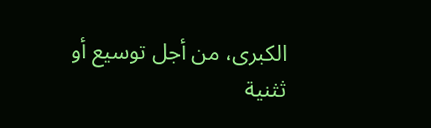الكبرى، من أجل توسيع أو ثثنية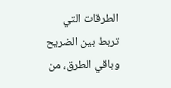الطرقات التي تربط بين الضريح وباقي الطرق، من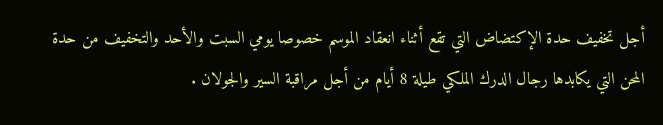أجل تخفيف حدة الإكتضاض التي تقع أثناء انعقاد الموسم خصوصا يومي السبت والأحد والتخفيف من حدة المحن التي يكابدها رجال الدرك الملكي طيلة 8 أيام من أجل مراقبة السير والجولان .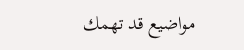مواضيع قد تهمك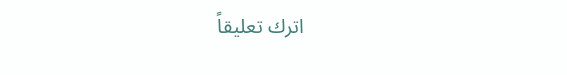اترك تعليقاً